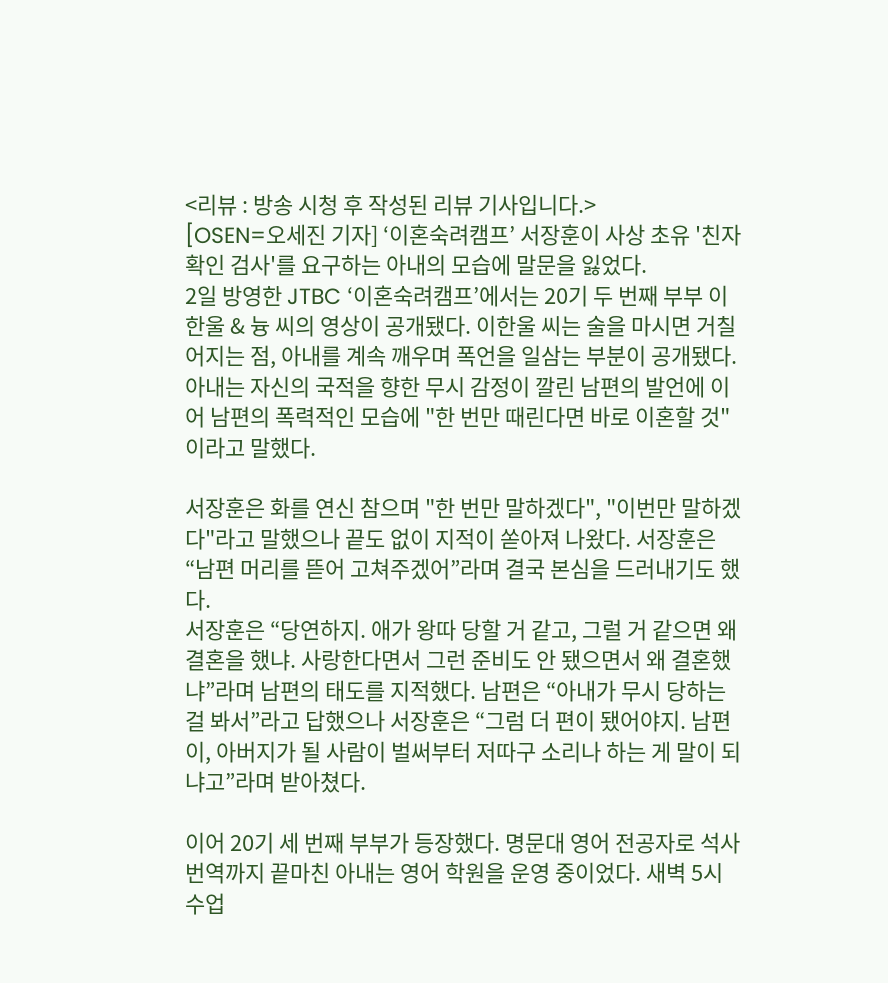<리뷰 : 방송 시청 후 작성된 리뷰 기사입니다.>
[OSEN=오세진 기자] ‘이혼숙려캠프’ 서장훈이 사상 초유 '친자확인 검사'를 요구하는 아내의 모습에 말문을 잃었다.
2일 방영한 JTBC ‘이혼숙려캠프’에서는 20기 두 번째 부부 이한울 & 늉 씨의 영상이 공개됐다. 이한울 씨는 술을 마시면 거칠어지는 점, 아내를 계속 깨우며 폭언을 일삼는 부분이 공개됐다. 아내는 자신의 국적을 향한 무시 감정이 깔린 남편의 발언에 이어 남편의 폭력적인 모습에 "한 번만 때린다면 바로 이혼할 것"이라고 말했다.

서장훈은 화를 연신 참으며 "한 번만 말하겠다", "이번만 말하겠다"라고 말했으나 끝도 없이 지적이 쏟아져 나왔다. 서장훈은 “남편 머리를 뜯어 고쳐주겠어”라며 결국 본심을 드러내기도 했다.
서장훈은 “당연하지. 애가 왕따 당할 거 같고, 그럴 거 같으면 왜 결혼을 했냐. 사랑한다면서 그런 준비도 안 됐으면서 왜 결혼했냐”라며 남편의 태도를 지적했다. 남편은 “아내가 무시 당하는 걸 봐서”라고 답했으나 서장훈은 “그럼 더 편이 됐어야지. 남편이, 아버지가 될 사람이 벌써부터 저따구 소리나 하는 게 말이 되냐고”라며 받아쳤다.

이어 20기 세 번째 부부가 등장했다. 명문대 영어 전공자로 석사 번역까지 끝마친 아내는 영어 학원을 운영 중이었다. 새벽 5시 수업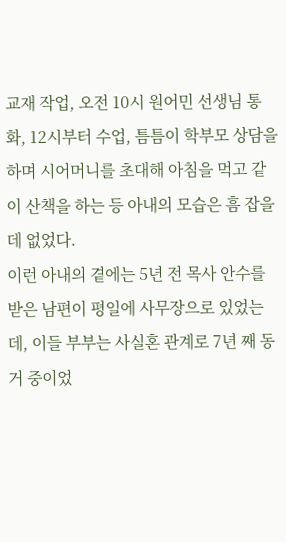교재 작업, 오전 10시 원어민 선생님 통화, 12시부터 수업, 틈틈이 학부모 상담을 하며 시어머니를 초대해 아침을 먹고 같이 산책을 하는 등 아내의 모습은 흠 잡을 데 없었다.
이런 아내의 곁에는 5년 전 목사 안수를 받은 남편이 평일에 사무장으로 있었는데, 이들 부부는 사실혼 관계로 7년 째 동거 중이었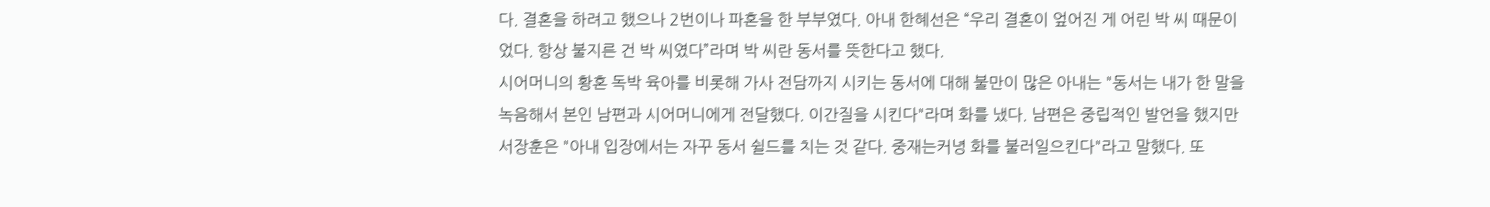다. 결혼을 하려고 했으나 2번이나 파혼을 한 부부였다. 아내 한혜선은 “우리 결혼이 엎어진 게 어린 박 씨 때문이었다. 항상 불지른 건 박 씨였다”라며 박 씨란 동서를 뜻한다고 했다.
시어머니의 황혼 독박 육아를 비롯해 가사 전담까지 시키는 동서에 대해 불만이 많은 아내는 "동서는 내가 한 말을 녹음해서 본인 남편과 시어머니에게 전달했다. 이간질을 시킨다"라며 화를 냈다. 남편은 중립적인 발언을 했지만 서장훈은 "아내 입장에서는 자꾸 동서 쉴드를 치는 것 같다. 중재는커녕 화를 불러일으킨다"라고 말했다. 또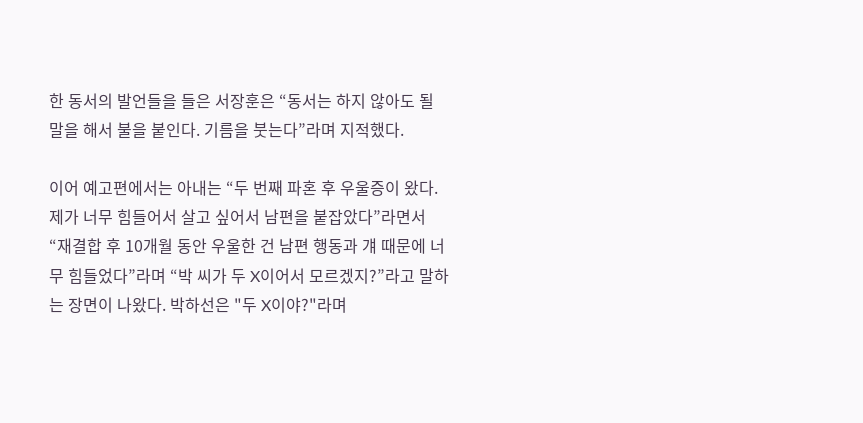한 동서의 발언들을 들은 서장훈은 “동서는 하지 않아도 될 말을 해서 불을 붙인다. 기름을 붓는다”라며 지적했다.

이어 예고편에서는 아내는 “두 번째 파혼 후 우울증이 왔다. 제가 너무 힘들어서 살고 싶어서 남편을 붙잡았다”라면서 “재결합 후 10개월 동안 우울한 건 남편 행동과 걔 때문에 너무 힘들었다”라며 “박 씨가 두 X이어서 모르겠지?”라고 말하는 장면이 나왔다. 박하선은 "두 X이야?"라며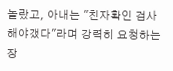놀랐고, 아내는 "친자확인 검사해야갰다"라며 강력히 요청하는 장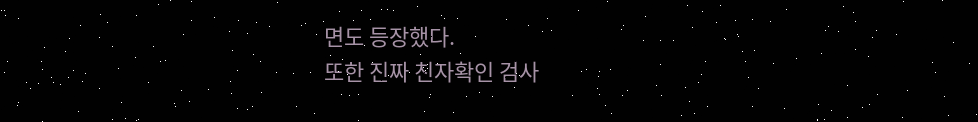면도 등장했다.
또한 진짜 친자확인 검사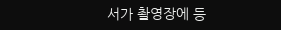서가 촬영장에 등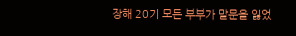장해 20기 모든 부부가 말문을 잃었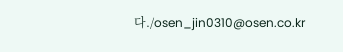다./osen_jin0310@osen.co.kr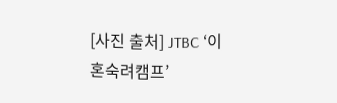[사진 출처] JTBC ‘이혼숙려캠프’